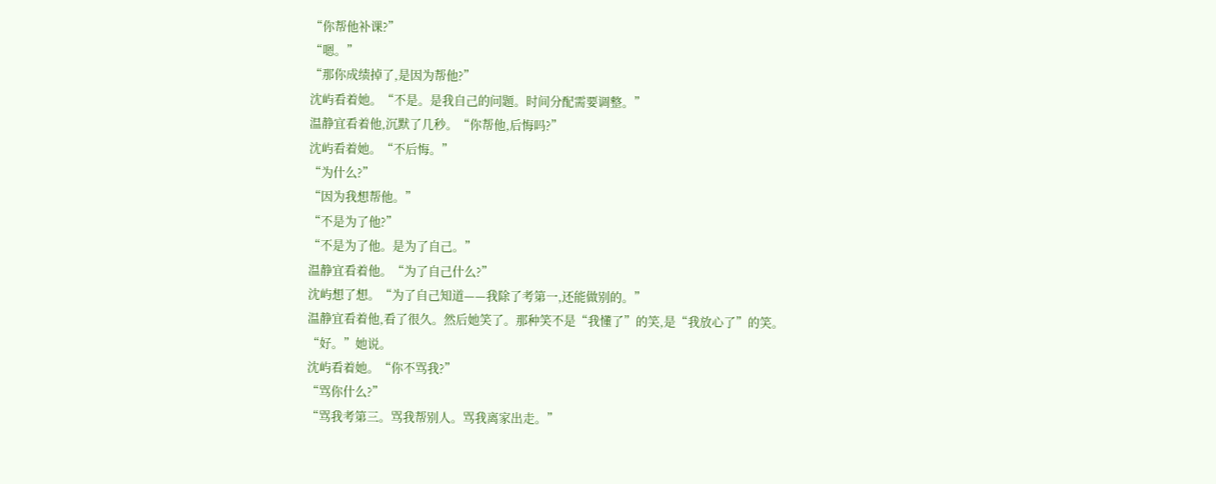“你帮他补课?”
“嗯。”
“那你成绩掉了,是因为帮他?”
沈屿看着她。“不是。是我自己的问题。时间分配需要调整。”
温静宜看着他,沉默了几秒。“你帮他,后悔吗?”
沈屿看着她。“不后悔。”
“为什么?”
“因为我想帮他。”
“不是为了他?”
“不是为了他。是为了自己。”
温静宜看着他。“为了自己什么?”
沈屿想了想。“为了自己知道——我除了考第一,还能做别的。”
温静宜看着他,看了很久。然后她笑了。那种笑不是“我懂了”的笑,是“我放心了”的笑。
“好。”她说。
沈屿看着她。“你不骂我?”
“骂你什么?”
“骂我考第三。骂我帮别人。骂我离家出走。”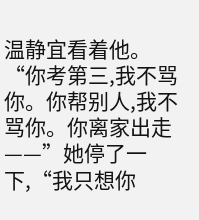温静宜看着他。“你考第三,我不骂你。你帮别人,我不骂你。你离家出走——”她停了一下,“我只想你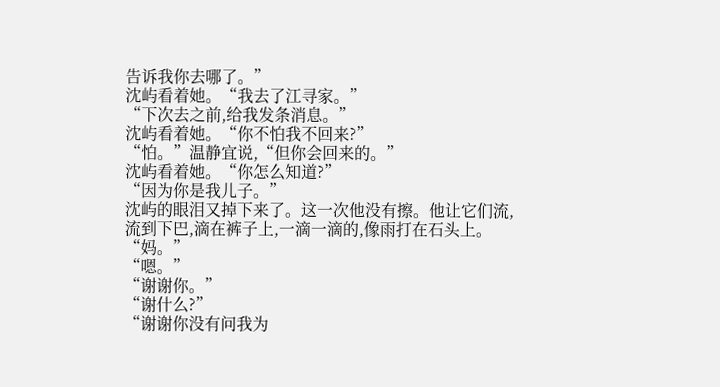告诉我你去哪了。”
沈屿看着她。“我去了江寻家。”
“下次去之前,给我发条消息。”
沈屿看着她。“你不怕我不回来?”
“怕。”温静宜说,“但你会回来的。”
沈屿看着她。“你怎么知道?”
“因为你是我儿子。”
沈屿的眼泪又掉下来了。这一次他没有擦。他让它们流,流到下巴,滴在裤子上,一滴一滴的,像雨打在石头上。
“妈。”
“嗯。”
“谢谢你。”
“谢什么?”
“谢谢你没有问我为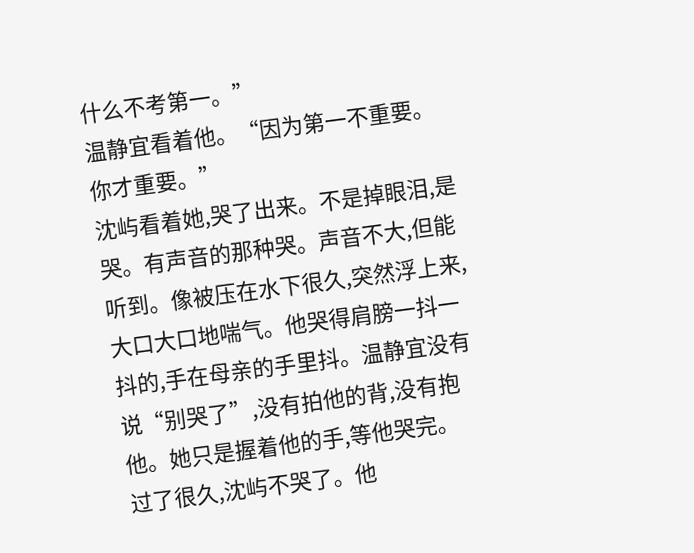什么不考第一。”
温静宜看着他。“因为第一不重要。你才重要。”
沈屿看着她,哭了出来。不是掉眼泪,是哭。有声音的那种哭。声音不大,但能听到。像被压在水下很久,突然浮上来,大口大口地喘气。他哭得肩膀一抖一抖的,手在母亲的手里抖。温静宜没有说“别哭了”,没有拍他的背,没有抱他。她只是握着他的手,等他哭完。
过了很久,沈屿不哭了。他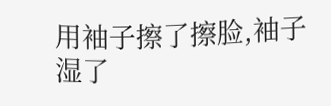用袖子擦了擦脸,袖子湿了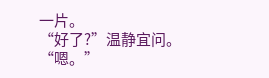一片。
“好了?”温静宜问。
“嗯。”